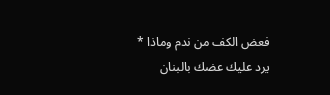فعض الكف من ندم وماذا * يرد عليك عضك بالبنان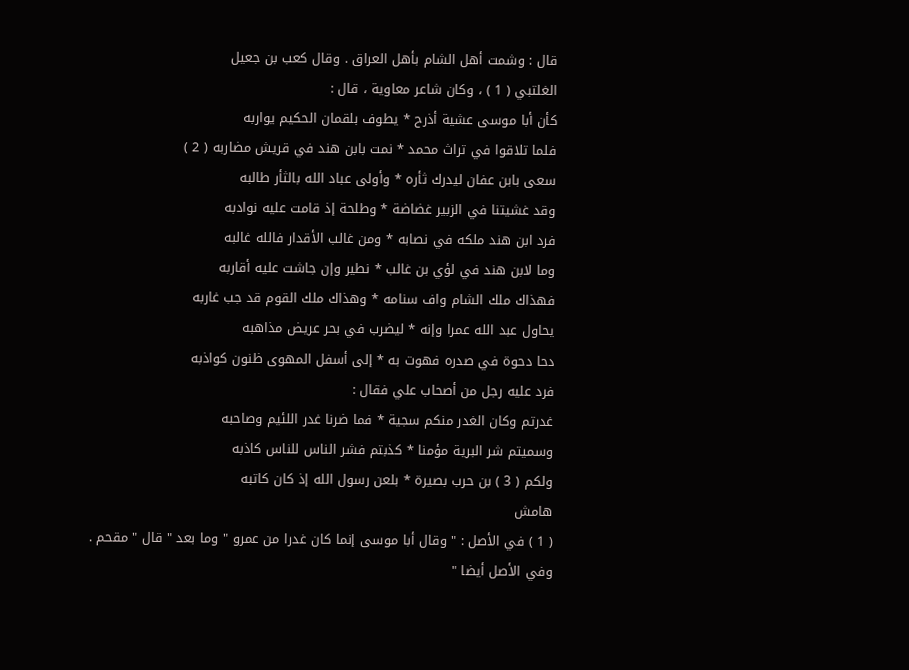قال : وشمت أهل الشام بأهل العراق . وقال كعب بن جعيل
الغلتبي ( 1 ) ، وكان شاعر معاوية ، قال :
كأن أبا موسى عشية أذرح * يطوف بلقمان الحكيم يواربه
فلما تلاقوا في تراث محمد * نمت بابن هند في قريش مضاربه ( 2 )
سعى بابن عفان ليدرك ثأره * وأولى عباد الله بالثأر طالبه
وقد غشيتنا في الزبير غضاضة * وطلحة إذ قامت عليه نوادبه
فرد ابن هند ملكه في نصابه * ومن غالب الأقدار فالله غالبه
وما لابن هند في لؤي بن غالب * نطير وإن جاشت عليه أقاربه
فهذاك ملك الشام واف سنامه * وهذاك ملك القوم قد جب غاربه
يحاول عبد الله عمرا وإنه * ليضرب في بحر عريض مذاهبه
دحا دحوة في صدره فهوت به * إلى أسفل المهوى ظنون كواذبه
فرد عليه رجل من أصحاب علي فقال :
غدرتم وكان الغدر منكم سجية * فما ضرنا غدر اللئيم وصاحبه
وسميتم شر البرية مؤمنا * كذبتم فشر الناس للناس كاذبه
ولكم ( 3 ) بن حرب بصيرة * بلعن رسول الله إذ كان كاتبه
هامش
( 1 ) في الأصل : " وقال أبا موسى إنما كان غدرا من عمرو " وما بعد " قال " مقحم .
وفي الأصل أيضا "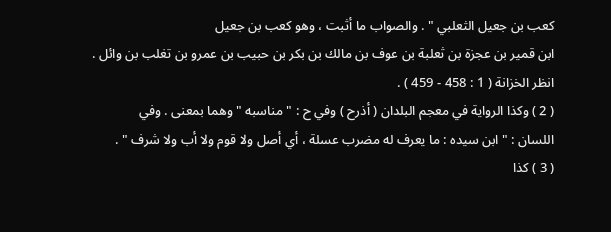كعب بن جعيل الثعلبي " . والصواب ما أثبت ، وهو كعب بن جعيل
ابن قمير بن عجزة بن ثعلبة بن عوف بن مالك بن بكر بن حبيب بن عمرو بن تغلب بن وائل .
انظر الخزانة ( 1 : 458 - 459 ) .
( 2 ) وكذا الرواية في معجم البلدان ( أذرح ) وفي ح : " مناسبه " وهما بمعنى . وفي
اللسان : " ابن سيده : ما يعرف له مضرب عسلة ، أي أصل ولا قوم ولا أب ولا شرف " .
( 3 ) كذا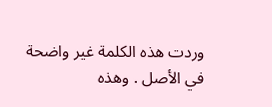وردت هذه الكلمة غير واضحة في الأصل . وهذه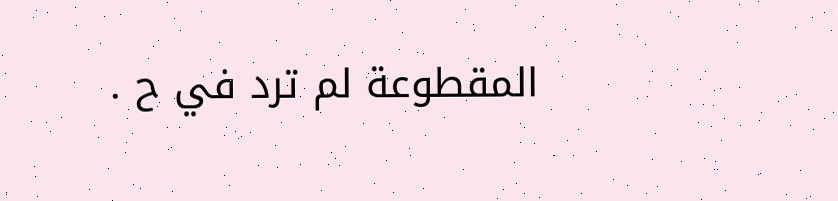المقطوعة لم ترد في ح .